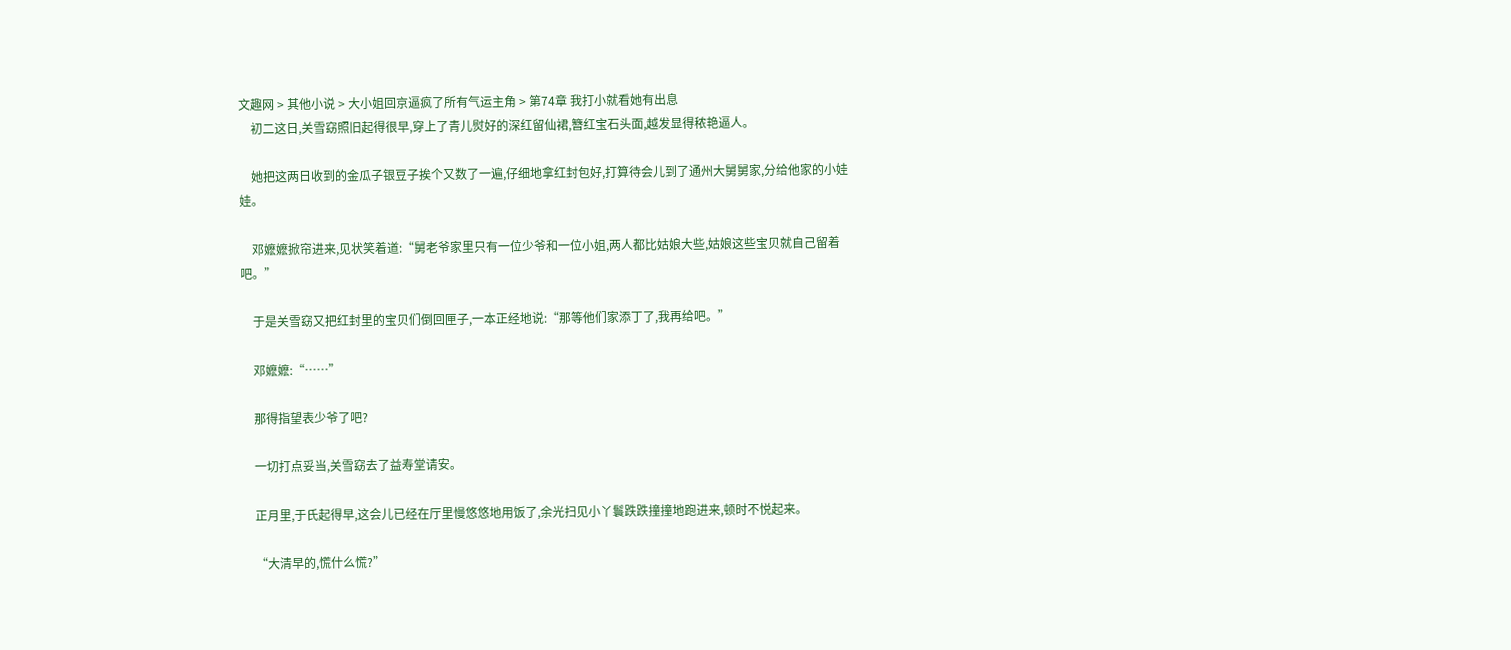文趣网 > 其他小说 > 大小姐回京逼疯了所有气运主角 > 第74章 我打小就看她有出息
    初二这日,关雪窈照旧起得很早,穿上了青儿熨好的深红留仙裙,簪红宝石头面,越发显得秾艳逼人。

    她把这两日收到的金瓜子银豆子挨个又数了一遍,仔细地拿红封包好,打算待会儿到了通州大舅舅家,分给他家的小娃娃。

    邓嬷嬷掀帘进来,见状笑着道:“舅老爷家里只有一位少爷和一位小姐,两人都比姑娘大些,姑娘这些宝贝就自己留着吧。”

    于是关雪窈又把红封里的宝贝们倒回匣子,一本正经地说:“那等他们家添丁了,我再给吧。”

    邓嬷嬷:“……”

    那得指望表少爷了吧?

    一切打点妥当,关雪窈去了益寿堂请安。

    正月里,于氏起得早,这会儿已经在厅里慢悠悠地用饭了,余光扫见小丫鬟跌跌撞撞地跑进来,顿时不悦起来。

    “大清早的,慌什么慌?”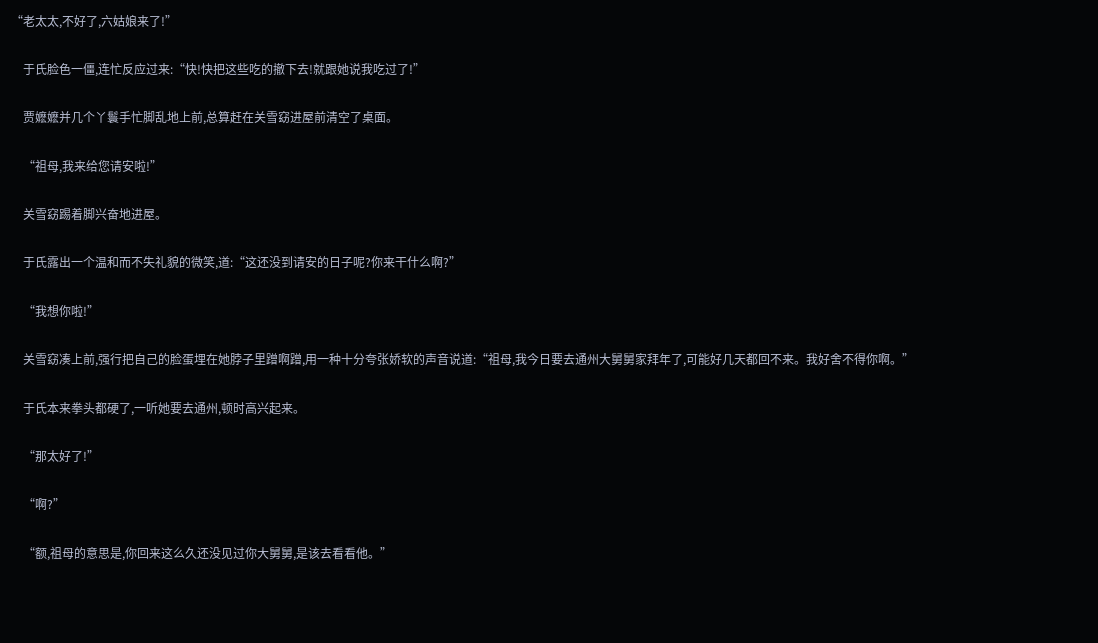“老太太,不好了,六姑娘来了!”

    于氏脸色一僵,连忙反应过来:“快!快把这些吃的撤下去!就跟她说我吃过了!”

    贾嬷嬷并几个丫鬟手忙脚乱地上前,总算赶在关雪窈进屋前清空了桌面。

    “祖母,我来给您请安啦!”

    关雪窈踢着脚兴奋地进屋。

    于氏露出一个温和而不失礼貌的微笑,道:“这还没到请安的日子呢?你来干什么啊?”

    “我想你啦!”

    关雪窈凑上前,强行把自己的脸蛋埋在她脖子里蹭啊蹭,用一种十分夸张娇软的声音说道:“祖母,我今日要去通州大舅舅家拜年了,可能好几天都回不来。我好舍不得你啊。”

    于氏本来拳头都硬了,一听她要去通州,顿时高兴起来。

    “那太好了!”

    “啊?”

    “额,祖母的意思是,你回来这么久还没见过你大舅舅,是该去看看他。”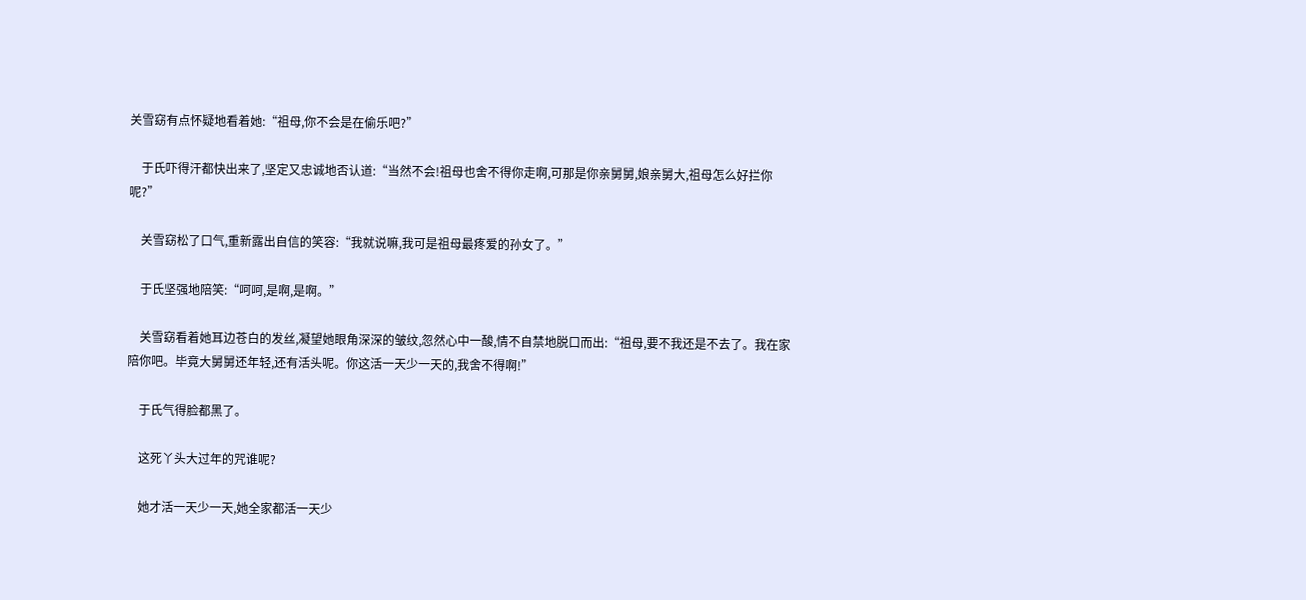关雪窈有点怀疑地看着她:“祖母,你不会是在偷乐吧?”

    于氏吓得汗都快出来了,坚定又忠诚地否认道:“当然不会!祖母也舍不得你走啊,可那是你亲舅舅,娘亲舅大,祖母怎么好拦你呢?”

    关雪窈松了口气,重新露出自信的笑容:“我就说嘛,我可是祖母最疼爱的孙女了。”

    于氏坚强地陪笑:“呵呵,是啊,是啊。”

    关雪窈看着她耳边苍白的发丝,凝望她眼角深深的皱纹,忽然心中一酸,情不自禁地脱口而出:“祖母,要不我还是不去了。我在家陪你吧。毕竟大舅舅还年轻,还有活头呢。你这活一天少一天的,我舍不得啊!”

    于氏气得脸都黑了。

    这死丫头大过年的咒谁呢?

    她才活一天少一天,她全家都活一天少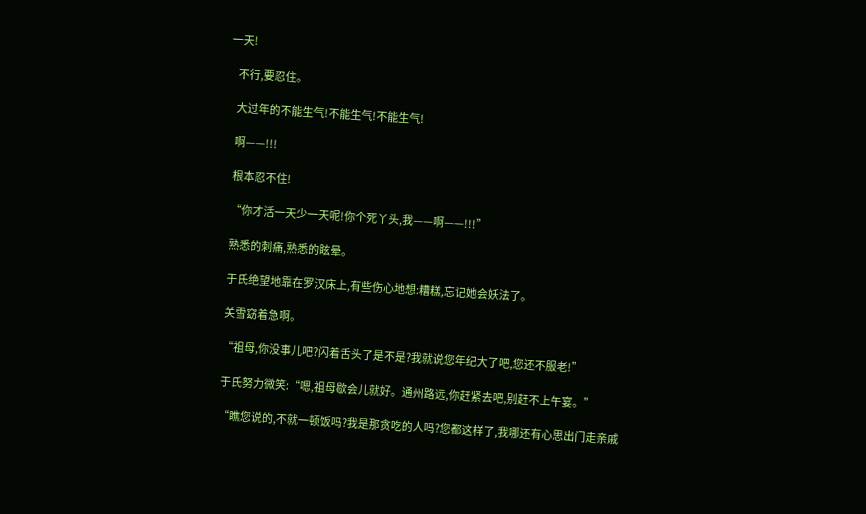一天!

    不行,要忍住。

    大过年的不能生气!不能生气!不能生气!

    啊——!!!

    根本忍不住!

    “你才活一天少一天呢!你个死丫头,我——啊——!!!”

    熟悉的刺痛,熟悉的眩晕。

    于氏绝望地靠在罗汉床上,有些伤心地想:糟糕,忘记她会妖法了。

    关雪窈着急啊。

    “祖母,你没事儿吧?闪着舌头了是不是?我就说您年纪大了吧,您还不服老!”

    于氏努力微笑:“嗯,祖母歇会儿就好。通州路远,你赶紧去吧,别赶不上午宴。”

    “瞧您说的,不就一顿饭吗?我是那贪吃的人吗?您都这样了,我哪还有心思出门走亲戚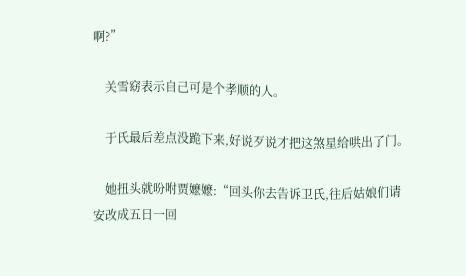啊?”

    关雪窈表示自己可是个孝顺的人。

    于氏最后差点没跪下来,好说歹说才把这煞星给哄出了门。

    她扭头就吩咐贾嬷嬷:“回头你去告诉卫氏,往后姑娘们请安改成五日一回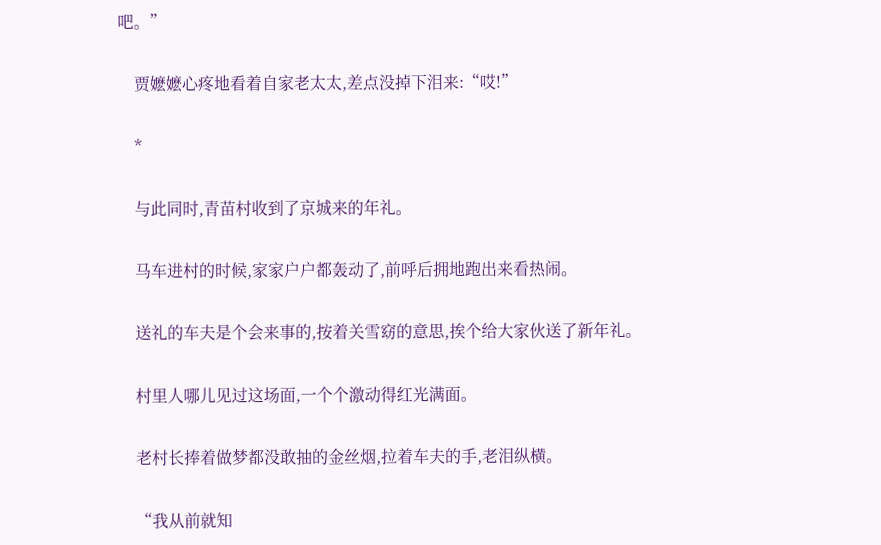吧。”

    贾嬷嬷心疼地看着自家老太太,差点没掉下泪来:“哎!”

    *

    与此同时,青苗村收到了京城来的年礼。

    马车进村的时候,家家户户都轰动了,前呼后拥地跑出来看热闹。

    送礼的车夫是个会来事的,按着关雪窈的意思,挨个给大家伙送了新年礼。

    村里人哪儿见过这场面,一个个激动得红光满面。

    老村长捧着做梦都没敢抽的金丝烟,拉着车夫的手,老泪纵横。

    “我从前就知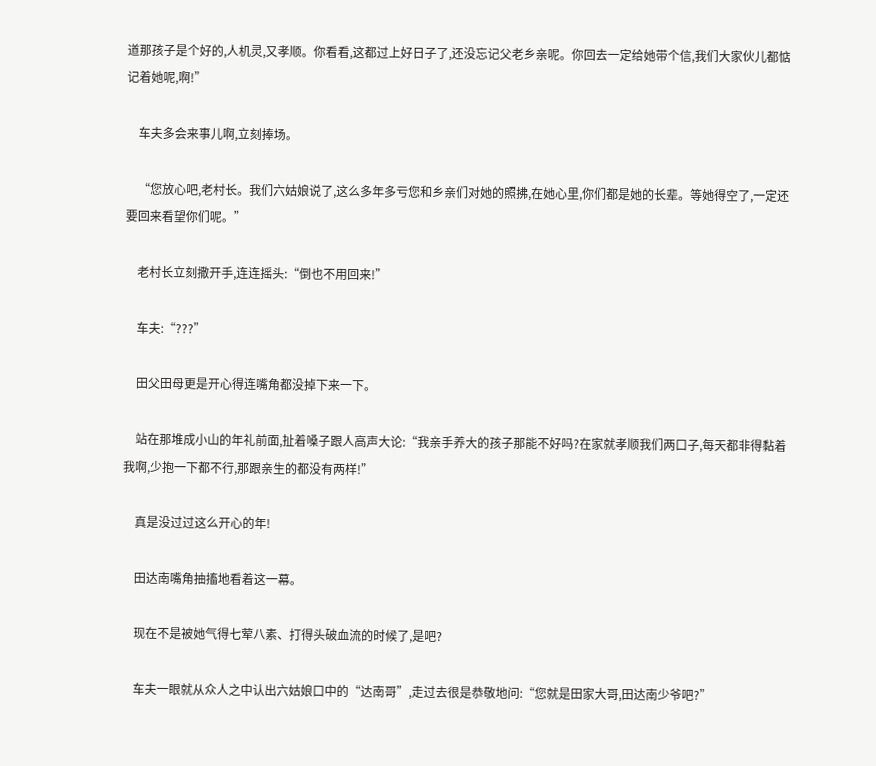道那孩子是个好的,人机灵,又孝顺。你看看,这都过上好日子了,还没忘记父老乡亲呢。你回去一定给她带个信,我们大家伙儿都惦记着她呢,啊!”

    车夫多会来事儿啊,立刻捧场。

    “您放心吧,老村长。我们六姑娘说了,这么多年多亏您和乡亲们对她的照拂,在她心里,你们都是她的长辈。等她得空了,一定还要回来看望你们呢。”

    老村长立刻撒开手,连连摇头:“倒也不用回来!”

    车夫:“???”

    田父田母更是开心得连嘴角都没掉下来一下。

    站在那堆成小山的年礼前面,扯着嗓子跟人高声大论:“我亲手养大的孩子那能不好吗?在家就孝顺我们两口子,每天都非得黏着我啊,少抱一下都不行,那跟亲生的都没有两样!”

    真是没过过这么开心的年!

    田达南嘴角抽搐地看着这一幕。

    现在不是被她气得七荤八素、打得头破血流的时候了,是吧?

    车夫一眼就从众人之中认出六姑娘口中的“达南哥”,走过去很是恭敬地问:“您就是田家大哥,田达南少爷吧?”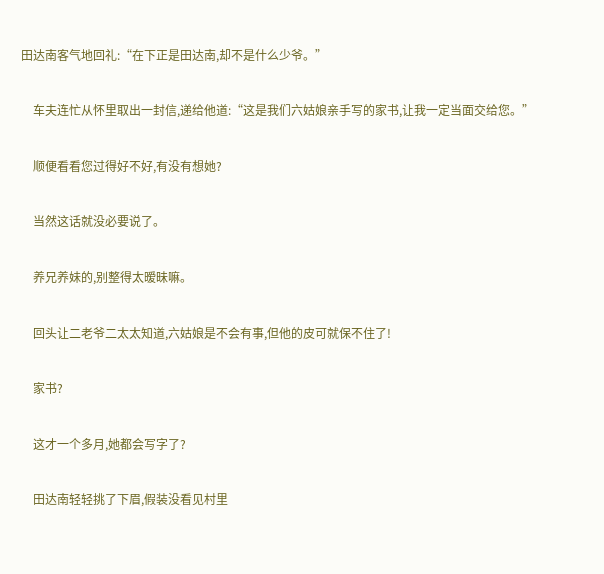田达南客气地回礼:“在下正是田达南,却不是什么少爷。”

    车夫连忙从怀里取出一封信,递给他道:“这是我们六姑娘亲手写的家书,让我一定当面交给您。”

    顺便看看您过得好不好,有没有想她?

    当然这话就没必要说了。

    养兄养妹的,别整得太暧昧嘛。

    回头让二老爷二太太知道,六姑娘是不会有事,但他的皮可就保不住了!

    家书?

    这才一个多月,她都会写字了?

    田达南轻轻挑了下眉,假装没看见村里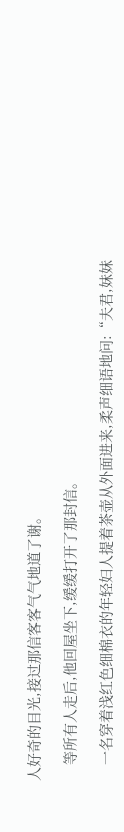人好奇的目光,接过那信客客气气地道了谢。

    等所有人走后,他回屋坐下,缓缓打开了那封信。

    一名穿着浅红色细棉衣的年轻妇人提着茶壶从外面进来,柔声细语地问:“夫君,妹妹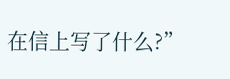在信上写了什么?”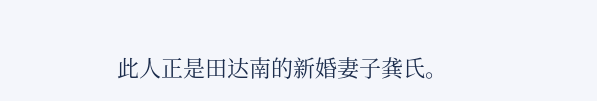此人正是田达南的新婚妻子龚氏。